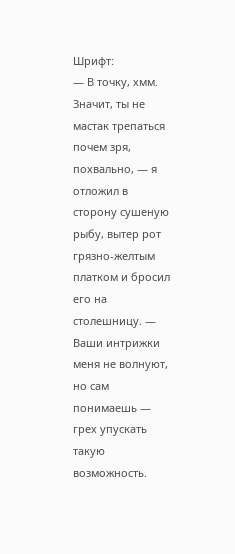Шрифт:
— В точку, хмм. Значит, ты не мастак трепаться почeм зря, похвально, — я отложил в сторону сушeную рыбу, вытер рот грязно-жeлтым платком и бросил его на столешницу. — Ваши интрижки меня не волнуют, но сам понимаешь — грех упускать такую возможность.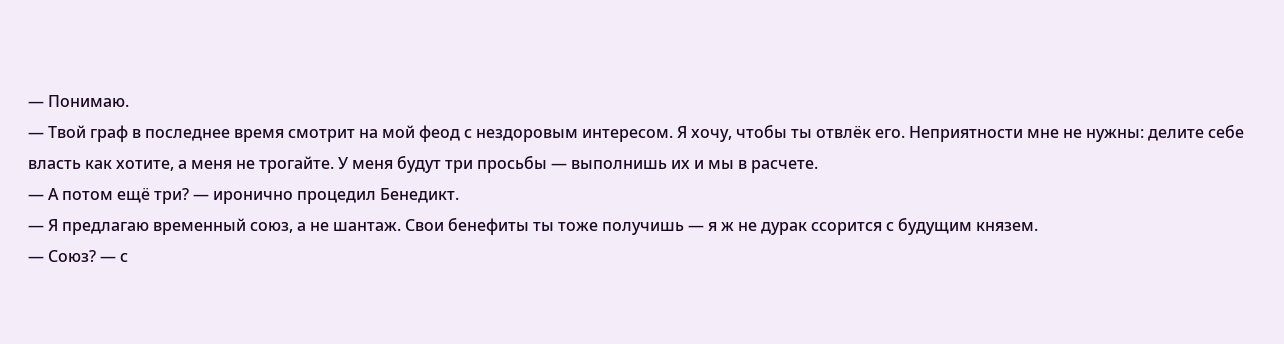— Понимаю.
— Твой граф в последнее время смотрит на мой феод с нездоровым интересом. Я хочу, чтобы ты отвлёк его. Неприятности мне не нужны: делите себе власть как хотите, а меня не трогайте. У меня будут три просьбы — выполнишь их и мы в расчeте.
— А потом ещё три? — иронично процедил Бенедикт.
— Я предлагаю временный союз, а не шантаж. Свои бенефиты ты тоже получишь — я ж не дурак ссорится с будущим князем.
— Союз? — с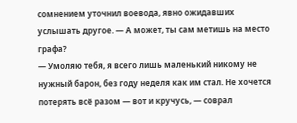сомнением уточнил воевода, явно ожидавших услышать другое. — А может, ты сам метишь на место графа?
— Умоляю тебя, я всего лишь маленький никому не нужный барон, без году неделя как им стал. Не хочется потерять всё разом — вот и кручусь, — соврал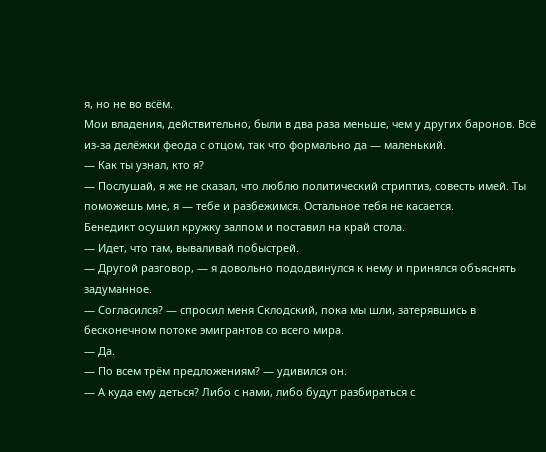я, но не во всём.
Мои владения, действительно, были в два раза меньше, чем у других баронов. Всё из-за делёжки феода с отцом, так что формально да — маленький.
— Как ты узнал, кто я?
— Послушай, я же не сказал, что люблю политический стриптиз, совесть имей. Ты поможешь мне, я — тебе и разбежимся. Остальное тебя не касается.
Бенедикт осушил кружку залпом и поставил на край стола.
— Идeт, что там, вываливай побыстрей.
— Другой разговор, — я довольно пододвинулся к нему и принялся объяснять задуманное.
— Согласился? — спросил меня Склодский, пока мы шли, затерявшись в бесконечном потоке эмигрантов со всего мира.
— Да.
— По всем трём предложениям? — удивился он.
— А куда ему деться? Либо с нами, либо будут разбираться с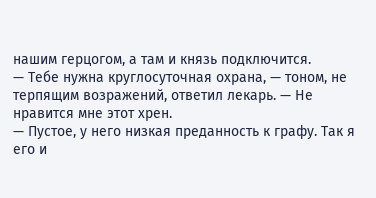нашим герцогом, а там и князь подключится.
— Тебе нужна круглосуточная охрана, — тоном, не терпящим возражений, ответил лекарь. — Не нравится мне этот хрен.
— Пустое, у него низкая преданность к графу. Так я его и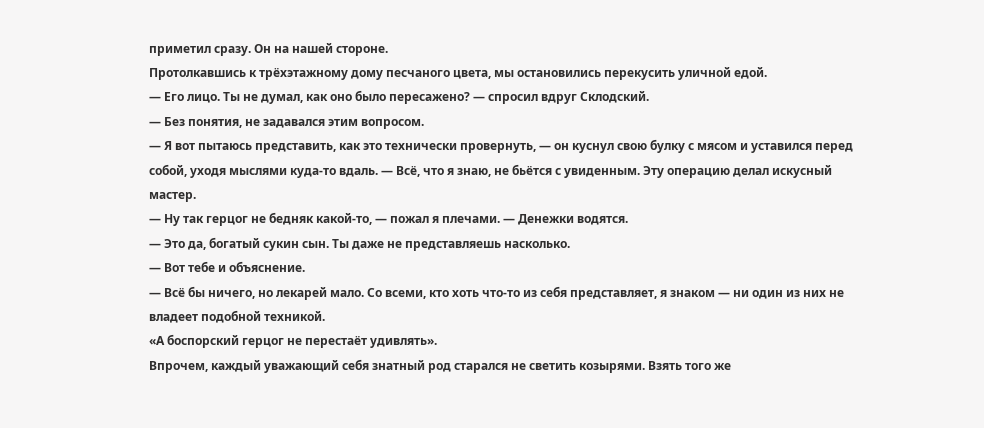приметил сразу. Он на нашей стороне.
Протолкавшись к трёхэтажному дому песчаного цвета, мы остановились перекусить уличной едой.
— Его лицо. Ты не думал, как оно было пересажено? — спросил вдруг Склодский.
— Без понятия, не задавался этим вопросом.
— Я вот пытаюсь представить, как это технически провернуть, — он куснул свою булку с мясом и уставился перед собой, уходя мыслями куда-то вдаль. — Всё, что я знаю, не бьётся с увиденным. Эту операцию делал искусный мастер.
— Ну так герцог не бедняк какой-то, — пожал я плечами. — Денежки водятся.
— Это да, богатый сукин сын. Ты даже не представляешь насколько.
— Вот тебе и объяснение.
— Всё бы ничего, но лекарей мало. Со всеми, кто хоть что-то из себя представляет, я знаком — ни один из них не владеет подобной техникой.
«А боспорский герцог не перестаёт удивлять».
Впрочем, каждый уважающий себя знатный род старался не светить козырями. Взять того же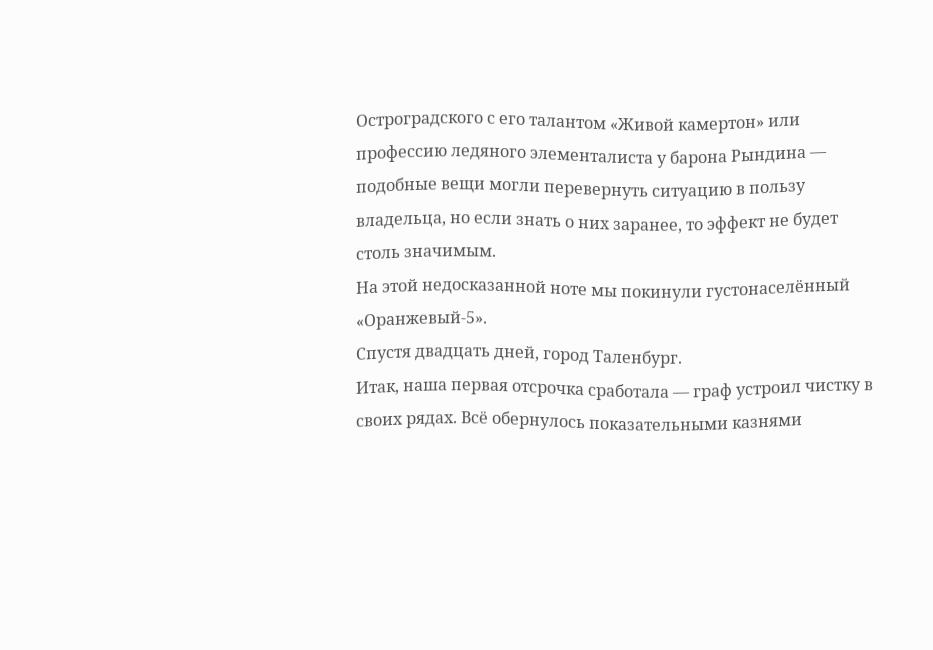Остроградского с его талантом «Живой камертон» или профессию ледяного элементалиста у барона Рындина — подобные вещи могли перевернуть ситуацию в пользу владельца, но если знать о них заранее, то эффект не будет столь значимым.
На этой недосказанной ноте мы покинули густонаселённый «Оранжевый-5».
Спустя двадцать дней, город Таленбург.
Итак, наша первая отсрочка сработала — граф устроил чистку в своих рядах. Всё обернулось показательными казнями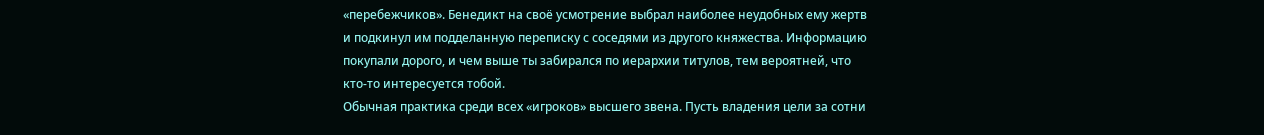«перебежчиков». Бенедикт на своё усмотрение выбрал наиболее неудобных ему жертв и подкинул им подделанную переписку с соседями из другого княжества. Информацию покупали дорого, и чем выше ты забирался по иерархии титулов, тем вероятней, что кто-то интересуется тобой.
Обычная практика среди всех «игроков» высшего звена. Пусть владения цели за сотни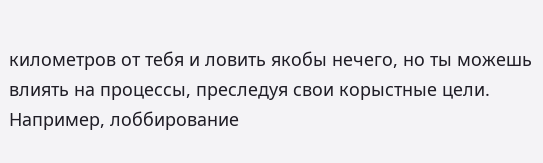километров от тебя и ловить якобы нечего, но ты можешь влиять на процессы, преследуя свои корыстные цели. Например, лоббирование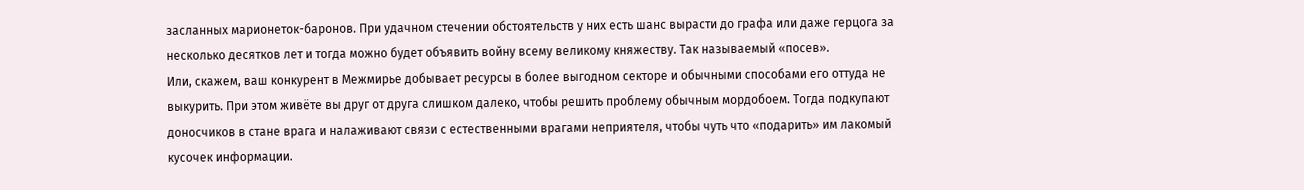засланных марионеток-баронов. При удачном стечении обстоятельств у них есть шанс вырасти до графа или даже герцога за несколько десятков лет и тогда можно будет объявить войну всему великому княжеству. Так называемый «посев».
Или, скажем, ваш конкурент в Межмирье добывает ресурсы в более выгодном секторе и обычными способами его оттуда не выкурить. При этом живёте вы друг от друга слишком далеко, чтобы решить проблему обычным мордобоем. Тогда подкупают доносчиков в стане врага и налаживают связи с естественными врагами неприятеля, чтобы чуть что «подарить» им лакомый кусочек информации.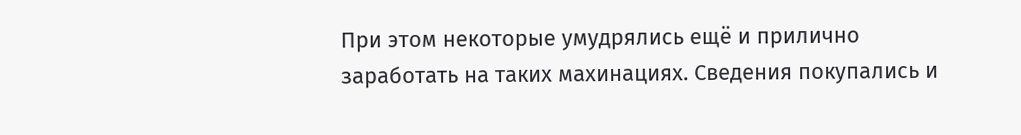При этом некоторые умудрялись ещё и прилично заработать на таких махинациях. Сведения покупались и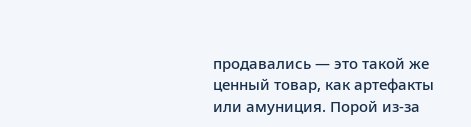продавались — это такой же ценный товар, как артефакты или амуниция. Порой из-за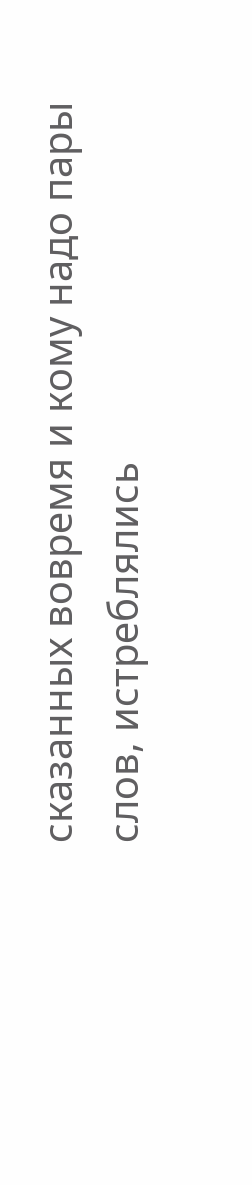сказанных вовремя и кому надо пары слов, истреблялись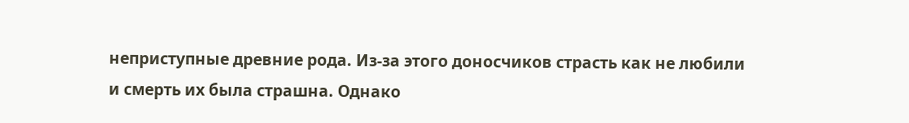неприступные древние рода. Из-за этого доносчиков страсть как не любили и смерть их была страшна. Однако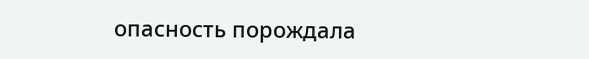опасность порождала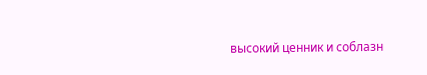высокий ценник и соблазн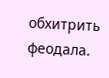обхитрить феодала.